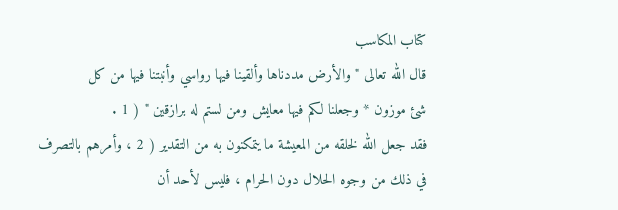كتاب المكاسب
قال الله تعالى " والأرض مددناها وألقينا فيها رواسي وأنبتنا فيها من كل
شئ موزون * وجعلنا لكم فيها معايش ومن لستم له برازقين " ( 1 .
فقد جعل الله لخلقه من المعيشة ما يتمكنون به من التقدير ( 2 ، وأمرهم بالتصرف
في ذلك من وجوه الحلال دون الحرام ، فليس لأحد أن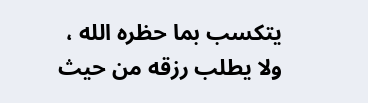يتكسب بما حظره الله ،
ولا يطلب رزقه من حيث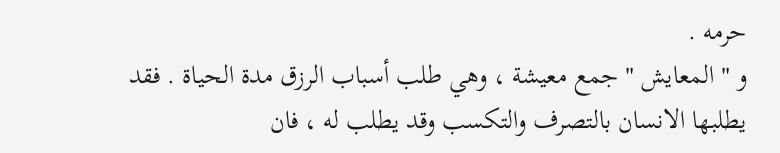حرمه .
و " المعايش " جمع معيشة ، وهي طلب أسباب الرزق مدة الحياة . فقد
يطلبها الانسان بالتصرف والتكسب وقد يطلب له ، فان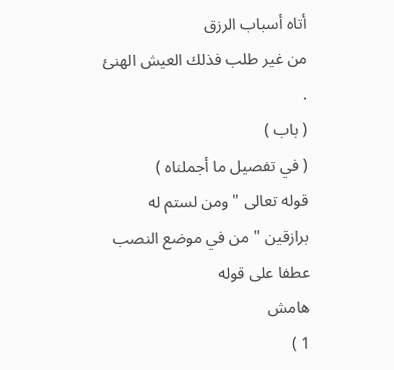أتاه أسباب الرزق
من غير طلب فذلك العيش الهنئ .
( باب )
( في تفصيل ما أجملناه )
قوله تعالى " ومن لستم له برازقين " من في موضع النصب عطفا على قوله
هامش
1 )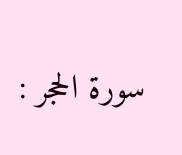سورة الحجر :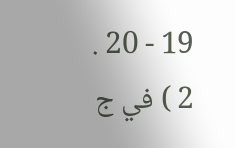19 - 20 .
2 ) في ج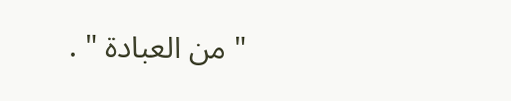" من العبادة " .